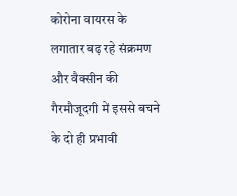कोरोना वायरस के लगातार बढ़ रहे संक्रमण और वैक्सीन की गैरमौजूदगी में इससे बचने के दो ही प्रभावी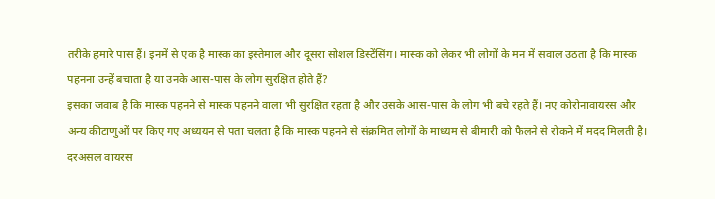तरीके हमारे पास हैं। इनमें से एक है मास्क का इस्तेमाल और दूसरा सोशल डिस्टेंसिंग। मास्क को लेकर भी लोगों के मन में सवाल उठता है कि मास्क पहनना उन्हें बचाता है या उनके आस-पास के लोग सुरक्षित होते हैं?
इसका जवाब है कि मास्क पहनने से मास्क पहनने वाला भी सुरक्षित रहता है और उसके आस-पास के लोग भी बचे रहते हैं। नए कोरोनावायरस और अन्य कीटाणुओं पर किए गए अध्ययन से पता चलता है कि मास्क पहनने से संक्रमित लोगों के माध्यम से बीमारी को फैलने से रोकने में मदद मिलती है।
दरअसल वायरस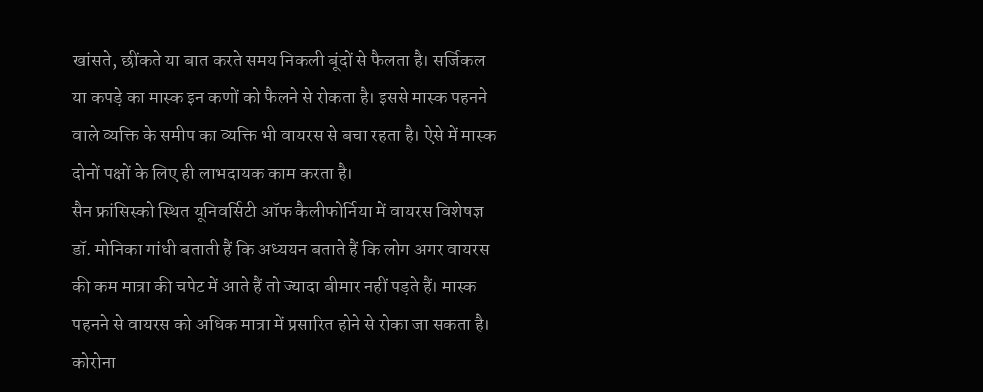खांसते, छींकते या बात करते समय निकली बूंदों से फैलता है। सर्जिकल या कपड़े का मास्क इन कणों को फैलने से रोकता है। इससे मास्क पहनने वाले व्यक्ति के समीप का व्यक्ति भी वायरस से बचा रहता है। ऐसे में मास्क दोनों पक्षों के लिए ही लाभदायक काम करता है।
सैन फ्रांसिस्को स्थित यूनिवर्सिटी ऑफ कैलीफोर्निया में वायरस विशेषज्ञ डॉ. मोनिका गांधी बताती हैं कि अध्ययन बताते हैं कि लोग अगर वायरस की कम मात्रा की चपेट में आते हैं तो ज्यादा बीमार नहीं पड़ते हैं। मास्क पहनने से वायरस को अधिक मात्रा में प्रसारित होने से रोका जा सकता है।
कोरोना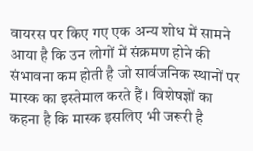वायरस पर किए गए एक अन्य शोध में सामने आया है कि उन लोगों में संक्रमण होने की संभावना कम होती है जो सार्वजनिक स्थानों पर मास्क का इस्तेमाल करते हैं। विशेषज्ञों का कहना है कि मास्क इसलिए भी जरूरी है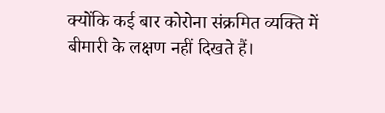क्योंकि कई बार कोरोना संक्रमित व्यक्ति में बीमारी के लक्षण नहीं दिखते हैं।